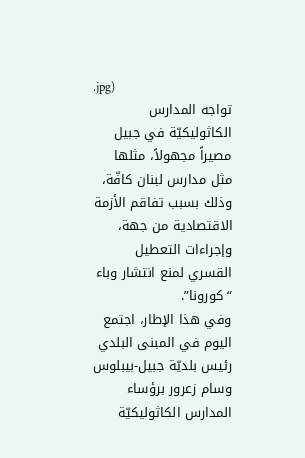.jpg)
تواجه المدارس الكاثوليكيّة في جبيل مصيراً مجهولاً، مثلها مثل مدارس لبنان كافّة، وذلك بسبب تفاقم الأزمة الاقتصادية من جهة، وإجراءات التعطيل القسري لمنع انتشار وباء “كورونا”.
وفي هذا الإطار، اجتمع اليوم في المبنى البلدي رئيس بلديّة جبيل-بيبلوس وسام زعرور برؤساء المدارس الكاثوليكيّة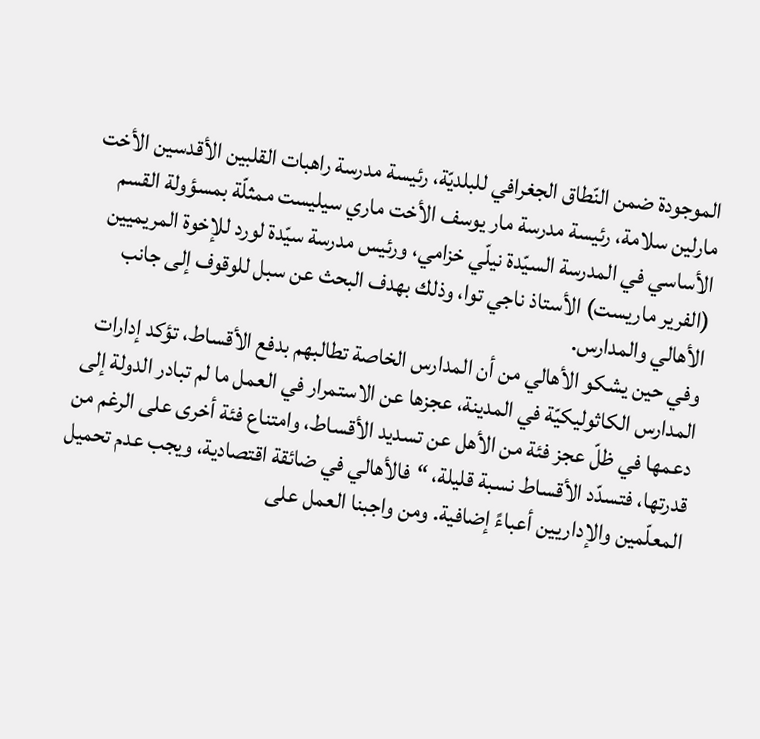الموجودة ضمن النّطاق الجغرافي للبلديّة، رئيسة مدرسة راهبات القلبين الأقدسين الأخت مارلين سلامة، رئيسة مدرسة مار يوسف الأخت ماري سيليست ممثلّة بمسؤولة القسم الأساسي في المدرسة السيّدة نيلّي خزامي، ورئيس مدرسة سيّدة لورد للإخوة المريميين (الفرير ماريست) الأستاذ ناجي توا، وذلك بهدف البحث عن سبل للوقوف إلى جانب الأهالي والمدارس.
وفي حين يشكو الأهالي من أن المدارس الخاصة تطالبهم بدفع الأقساط، تؤكد إدارات المدارس الكاثوليكيّة في المدينة، عجزها عن الاستمرار في العمل ما لم تبادر الدولة إلى دعمها في ظلّ عجز فئة من الأهل عن تسديد الأقساط، وامتناع فئة أخرى على الرغم من قدرتها، فتسدّد الأقساط نسبة قليلة، “فالأهالي في ضائقة اقتصادية، ويجب عدم تحميل المعلّمين والإداريين أعباءً إضافية. ومن واجبنا العمل على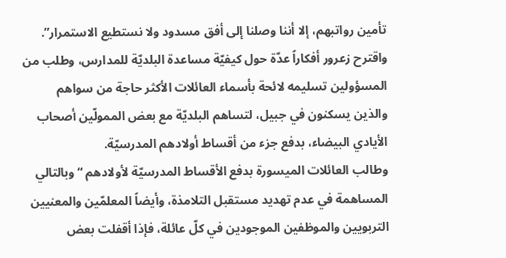تأمين رواتبهم، إلا أننا وصلنا إلى أفق مسدود ولا نستطيع الاستمرار”.
واقترح زعرور أفكاراً عدّة حول كيفيّة مساعدة البلديّة للمدارس، وطلب من المسؤولين تسليمه لائحة بأسماء العائلات الأكثر حاجة من سواهم والذين يسكنون في جبيل، لتساهم البلديّة مع بعض الممولّين أصحاب الأيادي البيضاء، بدفع جزء من أقساط أولادهم المدرسيّة.
وطالب العائلات الميسورة بدفع الأقساط المدرسيّة لأولادهم “وبالتالي المساهمة في عدم تهديد مستقبل التلامذة، وأيضاً المعلمّين والمعنيين التربويين والموظفين الموجودين في كلّ عائلة، فإذا أقفلت بعض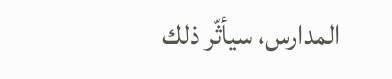المدارس، سيأثّر ذلك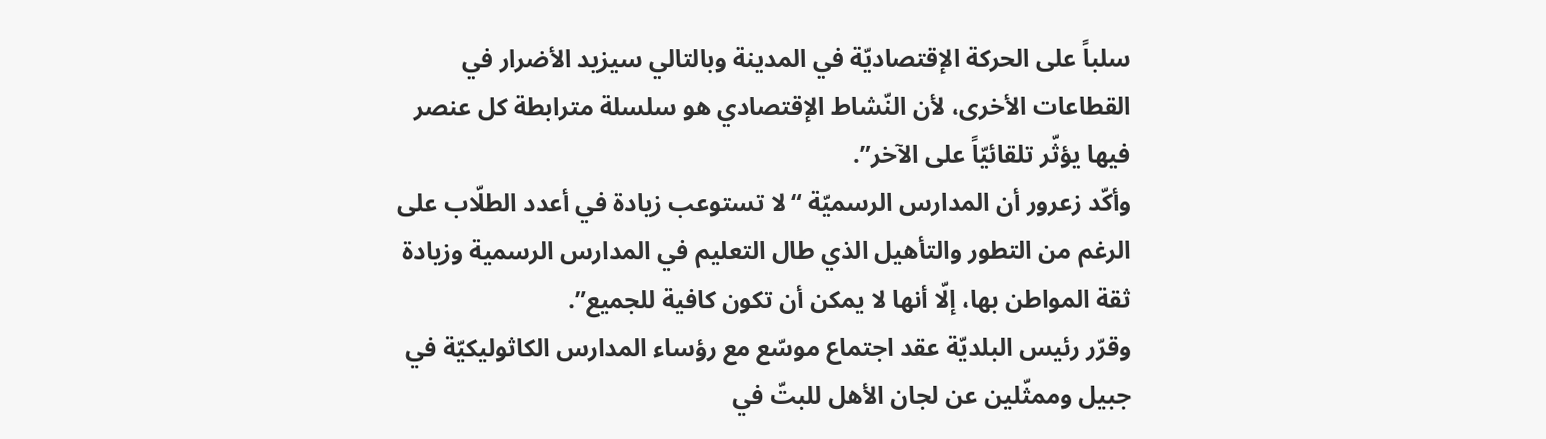سلباً على الحركة الإقتصاديّة في المدينة وبالتالي سيزيد الأضرار في القطاعات الأخرى، لأن النّشاط الإقتصادي هو سلسلة مترابطة كل عنصر فيها يؤثّر تلقائيّاً على الآخر”.
وأكّد زعرور أن المدارس الرسميّة “لا تستوعب زيادة في أعدد الطلّاب على الرغم من التطور والتأهيل الذي طال التعليم في المدارس الرسمية وزيادة ثقة المواطن بها، إلّا أنها لا يمكن أن تكون كافية للجميع”.
وقرّر رئيس البلديّة عقد اجتماع موسّع مع رؤساء المدارس الكاثوليكيّة في جبيل وممثّلين عن لجان الأهل للبتّ في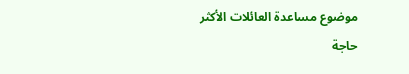موضوع مساعدة العائلات الأكثر حاجة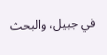في جبيل، والبحث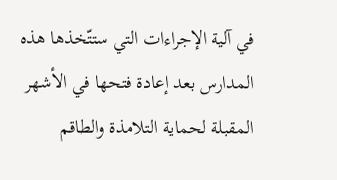في آلية الإجراءات التي ستتّخذها هذه المدارس بعد إعادة فتحها في الأشهر المقبلة لحماية التلامذة والطاقم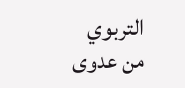التربوي من عدوى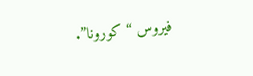فيروس “كورونا”.